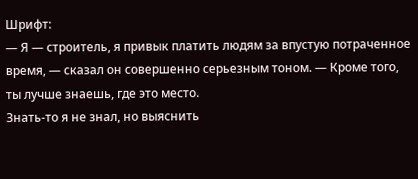Шрифт:
— Я — строитель, я привык платить людям за впустую потраченное время, — сказал он совершенно серьезным тоном. — Кроме того, ты лучше знаешь, где это место.
Знать-то я не знал, но выяснить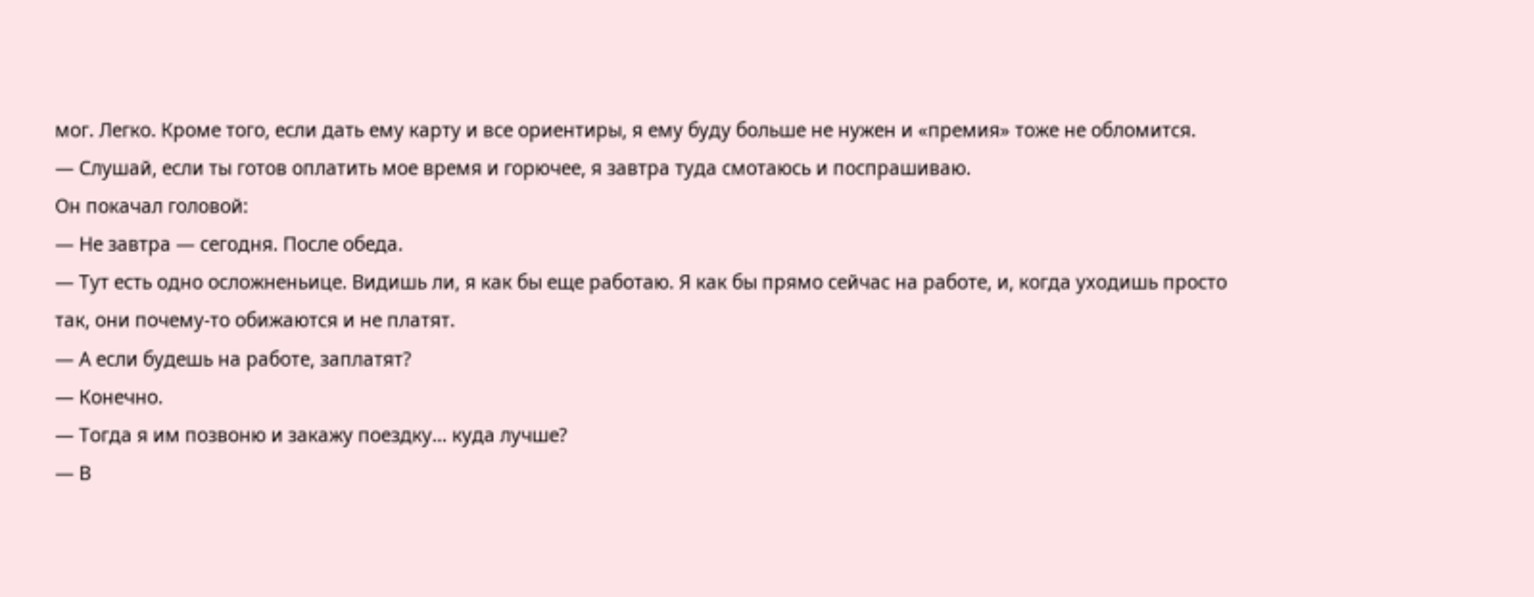мог. Легко. Кроме того, если дать ему карту и все ориентиры, я ему буду больше не нужен и «премия» тоже не обломится.
— Слушай, если ты готов оплатить мое время и горючее, я завтра туда смотаюсь и поспрашиваю.
Он покачал головой:
— Не завтра — сегодня. После обеда.
— Тут есть одно осложненьице. Видишь ли, я как бы еще работаю. Я как бы прямо сейчас на работе, и, когда уходишь просто так, они почему-то обижаются и не платят.
— А если будешь на работе, заплатят?
— Конечно.
— Тогда я им позвоню и закажу поездку… куда лучше?
— В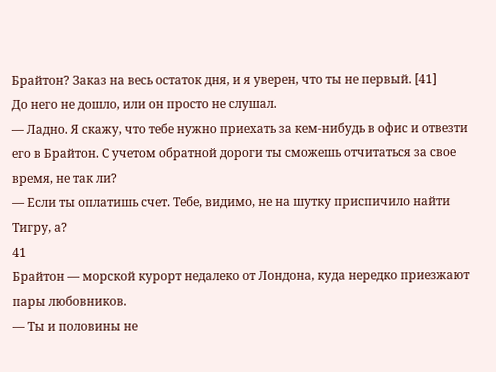Брайтон? Заказ на весь остаток дня, и я уверен, что ты не первый. [41]
До него не дошло, или он просто не слушал.
— Ладно. Я скажу, что тебе нужно приехать за кем-нибудь в офис и отвезти его в Брайтон. С учетом обратной дороги ты сможешь отчитаться за свое время, не так ли?
— Если ты оплатишь счет. Тебе, видимо, не на шутку приспичило найти Тигру, а?
41
Брайтон — морской курорт недалеко от Лондона, куда нередко приезжают пары любовников.
— Ты и половины не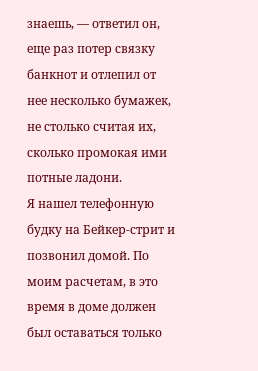знаешь, — ответил он, еще раз потер связку банкнот и отлепил от нее несколько бумажек, не столько считая их, сколько промокая ими потные ладони.
Я нашел телефонную будку на Бейкер-стрит и позвонил домой. По моим расчетам, в это время в доме должен был оставаться только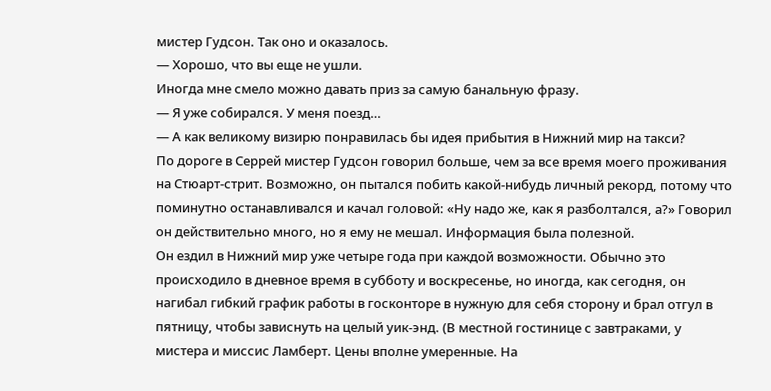мистер Гудсон. Так оно и оказалось.
— Хорошо, что вы еще не ушли.
Иногда мне смело можно давать приз за самую банальную фразу.
— Я уже собирался. У меня поезд…
— А как великому визирю понравилась бы идея прибытия в Нижний мир на такси?
По дороге в Серрей мистер Гудсон говорил больше, чем за все время моего проживания на Стюарт-стрит. Возможно, он пытался побить какой-нибудь личный рекорд, потому что поминутно останавливался и качал головой: «Ну надо же, как я разболтался, а?» Говорил он действительно много, но я ему не мешал. Информация была полезной.
Он ездил в Нижний мир уже четыре года при каждой возможности. Обычно это происходило в дневное время в субботу и воскресенье, но иногда, как сегодня, он нагибал гибкий график работы в госконторе в нужную для себя сторону и брал отгул в пятницу, чтобы зависнуть на целый уик-энд. (В местной гостинице с завтраками, у мистера и миссис Ламберт. Цены вполне умеренные. На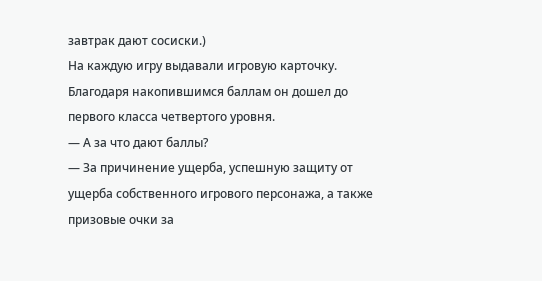завтрак дают сосиски.)
На каждую игру выдавали игровую карточку. Благодаря накопившимся баллам он дошел до первого класса четвертого уровня.
— А за что дают баллы?
— За причинение ущерба, успешную защиту от ущерба собственного игрового персонажа, а также призовые очки за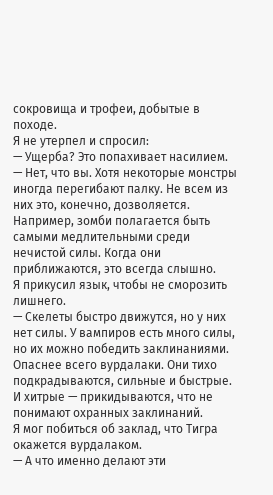сокровища и трофеи, добытые в походе.
Я не утерпел и спросил:
— Ущерба? Это попахивает насилием.
— Нет, что вы. Хотя некоторые монстры иногда перегибают палку. Не всем из них это, конечно, дозволяется. Например, зомби полагается быть самыми медлительными среди нечистой силы. Когда они приближаются, это всегда слышно.
Я прикусил язык, чтобы не сморозить лишнего.
— Скелеты быстро движутся, но у них нет силы. У вампиров есть много силы, но их можно победить заклинаниями. Опаснее всего вурдалаки. Они тихо подкрадываются, сильные и быстрые. И хитрые — прикидываются, что не понимают охранных заклинаний.
Я мог побиться об заклад, что Тигра окажется вурдалаком.
— А что именно делают эти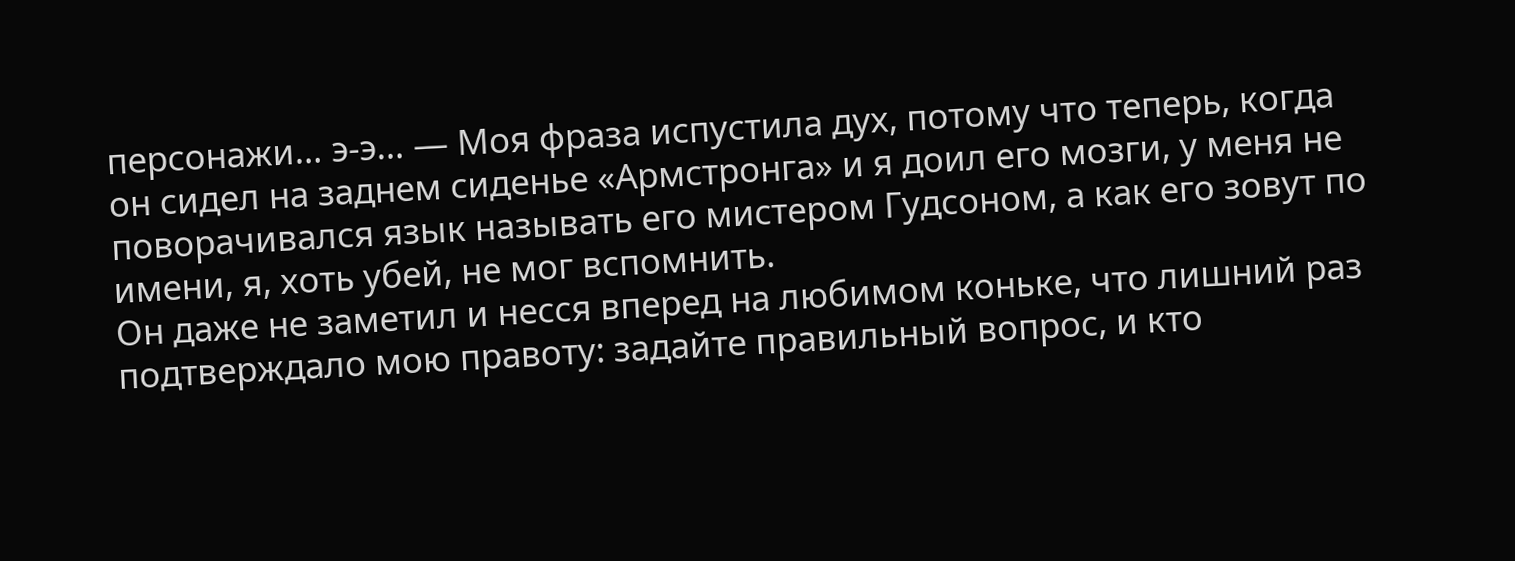персонажи… э-э… — Моя фраза испустила дух, потому что теперь, когда он сидел на заднем сиденье «Армстронга» и я доил его мозги, у меня не поворачивался язык называть его мистером Гудсоном, а как его зовут по имени, я, хоть убей, не мог вспомнить.
Он даже не заметил и несся вперед на любимом коньке, что лишний раз подтверждало мою правоту: задайте правильный вопрос, и кто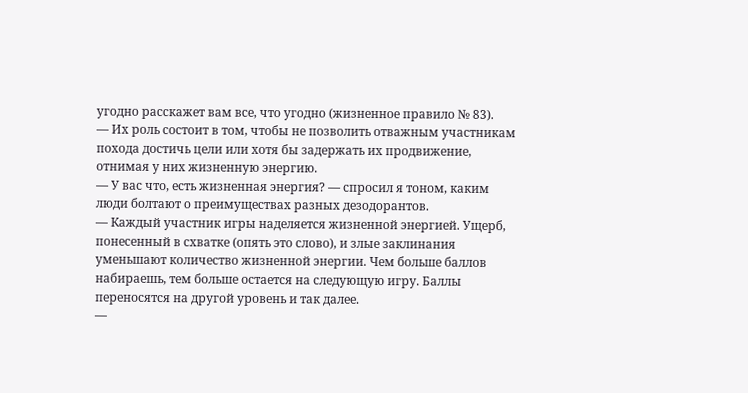угодно расскажет вам все, что угодно (жизненное правило № 83).
— Их роль состоит в том, чтобы не позволить отважным участникам похода достичь цели или хотя бы задержать их продвижение, отнимая у них жизненную энергию.
— У вас что, есть жизненная энергия? — спросил я тоном, каким люди болтают о преимуществах разных дезодорантов.
— Каждый участник игры наделяется жизненной энергией. Ущерб, понесенный в схватке (опять это слово), и злые заклинания уменьшают количество жизненной энергии. Чем больше баллов набираешь, тем больше остается на следующую игру. Баллы переносятся на другой уровень и так далее.
—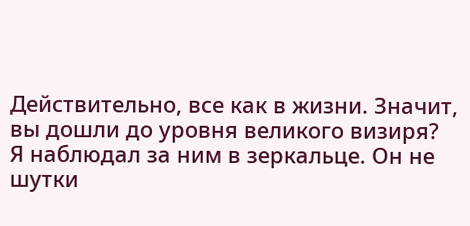Действительно, все как в жизни. Значит, вы дошли до уровня великого визиря?
Я наблюдал за ним в зеркальце. Он не шутки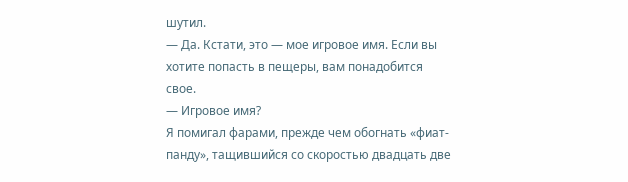шутил.
— Да. Кстати, это — мое игровое имя. Если вы хотите попасть в пещеры, вам понадобится свое.
— Игровое имя?
Я помигал фарами, прежде чем обогнать «фиат-панду», тащившийся со скоростью двадцать две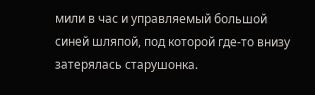мили в час и управляемый большой синей шляпой, под которой где-то внизу затерялась старушонка.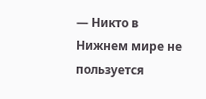— Никто в Нижнем мире не пользуется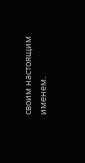своим настоящим именем.